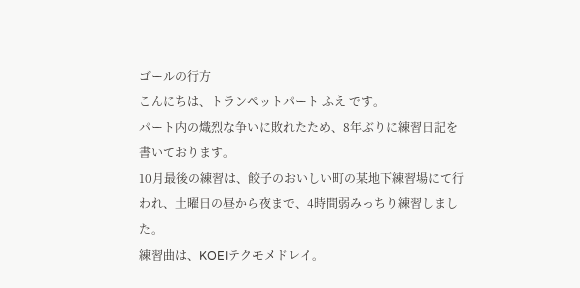ゴールの行方
こんにちは、トランペットパート ふえ です。
パート内の熾烈な争いに敗れたため、8年ぶりに練習日記を書いております。
10月最後の練習は、餃子のおいしい町の某地下練習場にて行われ、土曜日の昼から夜まで、4時間弱みっちり練習しました。
練習曲は、KOEIテクモメドレイ。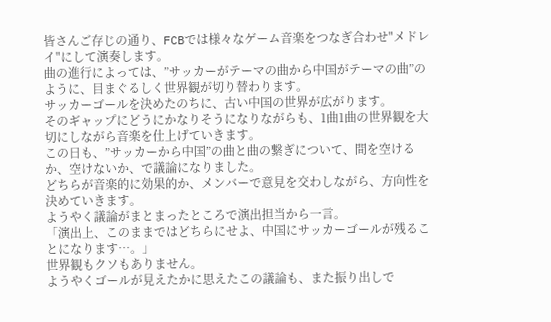皆さんご存じの通り、FCBでは様々なゲーム音楽をつなぎ合わせ"メドレイ"にして演奏します。
曲の進行によっては、”サッカーがテーマの曲から中国がテーマの曲”のように、目まぐるしく世界観が切り替わります。
サッカーゴールを決めたのちに、古い中国の世界が広がります。
そのギャップにどうにかなりそうになりながらも、1曲1曲の世界観を大切にしながら音楽を仕上げていきます。
この日も、”サッカーから中国”の曲と曲の繋ぎについて、間を空けるか、空けないか、で議論になりました。
どちらが音楽的に効果的か、メンバーで意見を交わしながら、方向性を決めていきます。
ようやく議論がまとまったところで演出担当から一言。
「演出上、このままではどちらにせよ、中国にサッカーゴールが残ることになります…。」
世界観もクソもありません。
ようやくゴールが見えたかに思えたこの議論も、また振り出しで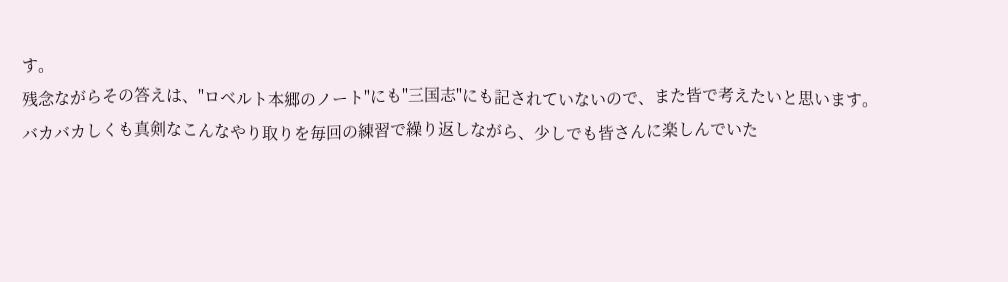す。
残念ながらその答えは、"ロベルト本郷のノート"にも"三国志"にも記されていないので、また皆で考えたいと思います。
バカバカしくも真剣なこんなやり取りを毎回の練習で繰り返しながら、少しでも皆さんに楽しんでいた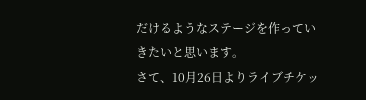だけるようなステージを作っていきたいと思います。
さて、10月26日よりライブチケッ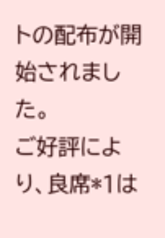トの配布が開始されました。
ご好評により、良席*1は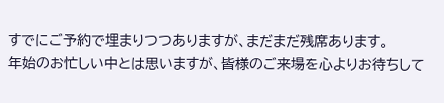すでにご予約で埋まりつつありますが、まだまだ残席あります。
年始のお忙しい中とは思いますが、皆様のご来場を心よりお待ちして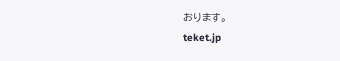おります。
teket.jp